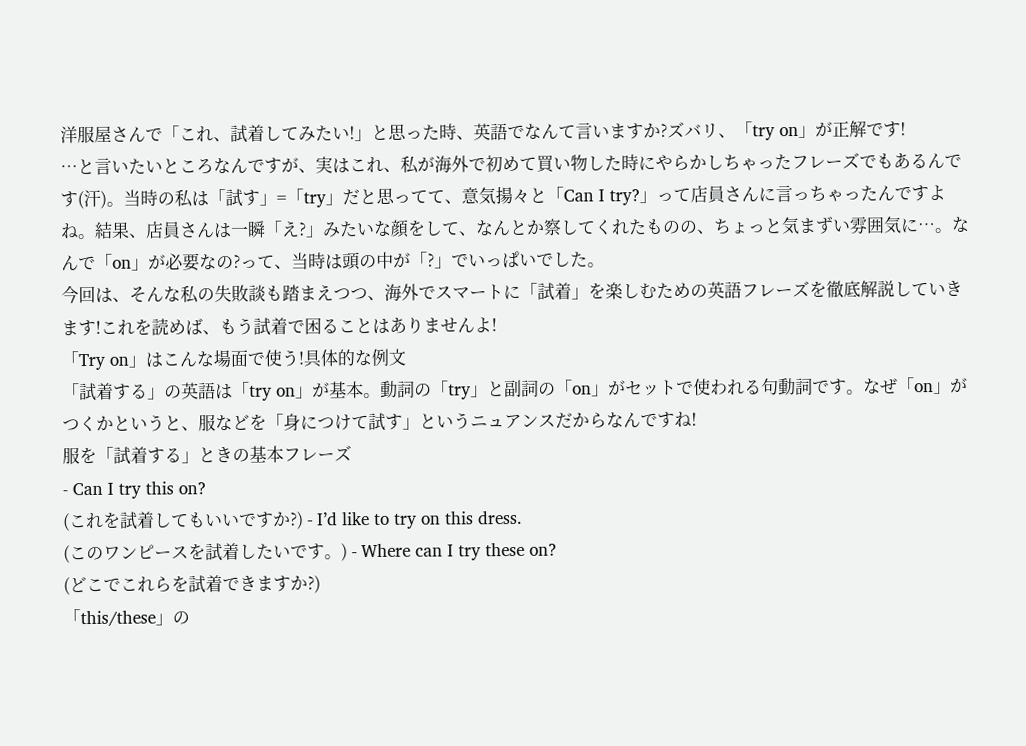洋服屋さんで「これ、試着してみたい!」と思った時、英語でなんて言いますか?ズバリ、「try on」が正解です!
…と言いたいところなんですが、実はこれ、私が海外で初めて買い物した時にやらかしちゃったフレーズでもあるんです(汗)。当時の私は「試す」=「try」だと思ってて、意気揚々と「Can I try?」って店員さんに言っちゃったんですよね。結果、店員さんは一瞬「え?」みたいな顔をして、なんとか察してくれたものの、ちょっと気まずい雰囲気に…。なんで「on」が必要なの?って、当時は頭の中が「?」でいっぱいでした。
今回は、そんな私の失敗談も踏まえつつ、海外でスマートに「試着」を楽しむための英語フレーズを徹底解説していきます!これを読めば、もう試着で困ることはありませんよ!
「Try on」はこんな場面で使う!具体的な例文
「試着する」の英語は「try on」が基本。動詞の「try」と副詞の「on」がセットで使われる句動詞です。なぜ「on」がつくかというと、服などを「身につけて試す」というニュアンスだからなんですね!
服を「試着する」ときの基本フレーズ
- Can I try this on?
(これを試着してもいいですか?) - I’d like to try on this dress.
(このワンピースを試着したいです。) - Where can I try these on?
(どこでこれらを試着できますか?)
「this/these」の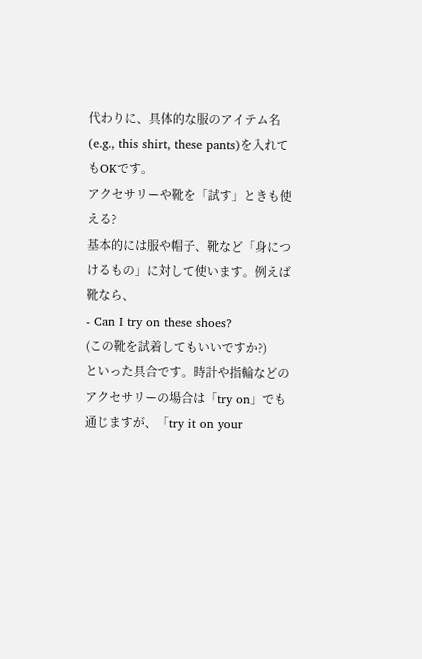代わりに、具体的な服のアイテム名(e.g., this shirt, these pants)を入れてもOKです。
アクセサリーや靴を「試す」ときも使える?
基本的には服や帽子、靴など「身につけるもの」に対して使います。例えば靴なら、
- Can I try on these shoes?
(この靴を試着してもいいですか?)
といった具合です。時計や指輪などのアクセサリーの場合は「try on」でも通じますが、「try it on your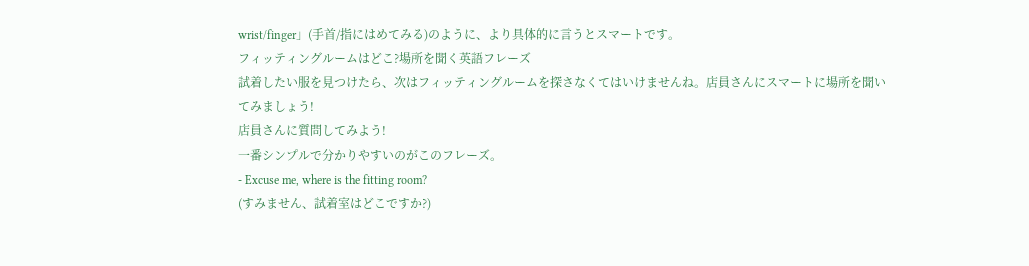wrist/finger」(手首/指にはめてみる)のように、より具体的に言うとスマートです。
フィッティングルームはどこ?場所を聞く英語フレーズ
試着したい服を見つけたら、次はフィッティングルームを探さなくてはいけませんね。店員さんにスマートに場所を聞いてみましょう!
店員さんに質問してみよう!
一番シンプルで分かりやすいのがこのフレーズ。
- Excuse me, where is the fitting room?
(すみません、試着室はどこですか?)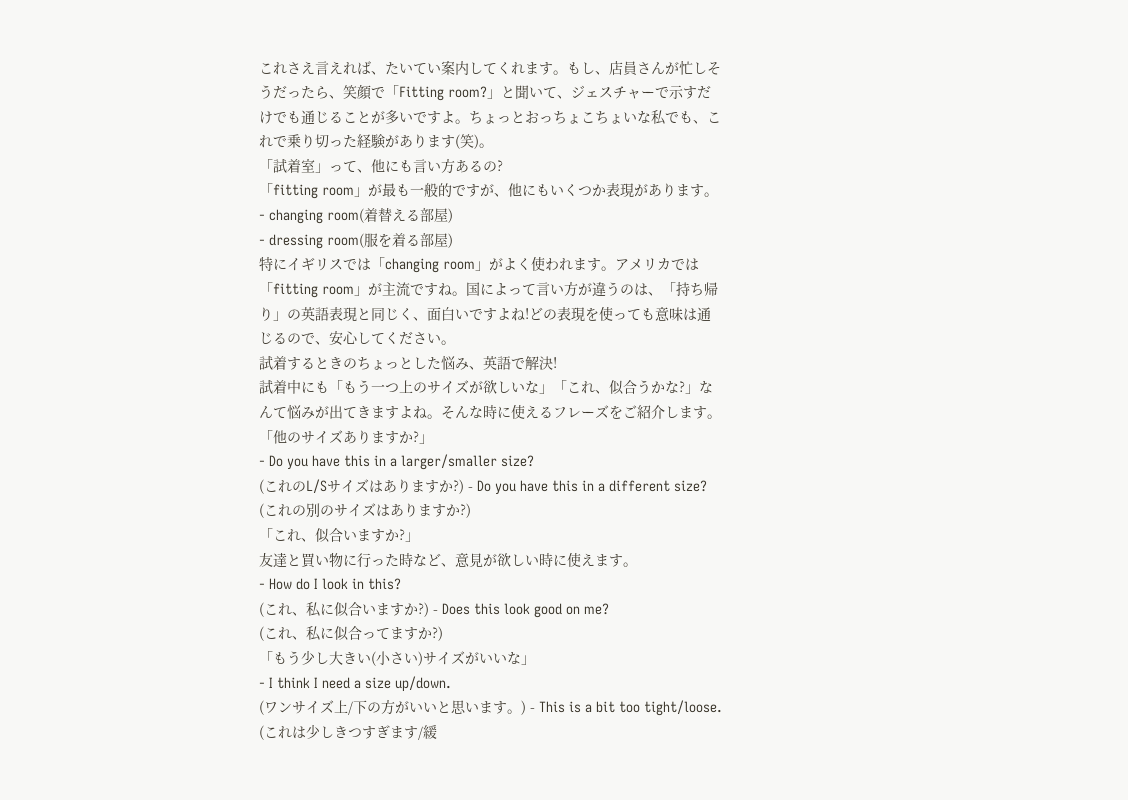これさえ言えれば、たいてい案内してくれます。もし、店員さんが忙しそうだったら、笑顔で「Fitting room?」と聞いて、ジェスチャーで示すだけでも通じることが多いですよ。ちょっとおっちょこちょいな私でも、これで乗り切った経験があります(笑)。
「試着室」って、他にも言い方あるの?
「fitting room」が最も一般的ですが、他にもいくつか表現があります。
- changing room(着替える部屋)
- dressing room(服を着る部屋)
特にイギリスでは「changing room」がよく使われます。アメリカでは「fitting room」が主流ですね。国によって言い方が違うのは、「持ち帰り」の英語表現と同じく、面白いですよね!どの表現を使っても意味は通じるので、安心してください。
試着するときのちょっとした悩み、英語で解決!
試着中にも「もう一つ上のサイズが欲しいな」「これ、似合うかな?」なんて悩みが出てきますよね。そんな時に使えるフレーズをご紹介します。
「他のサイズありますか?」
- Do you have this in a larger/smaller size?
(これのL/Sサイズはありますか?) - Do you have this in a different size?
(これの別のサイズはありますか?)
「これ、似合いますか?」
友達と買い物に行った時など、意見が欲しい時に使えます。
- How do I look in this?
(これ、私に似合いますか?) - Does this look good on me?
(これ、私に似合ってますか?)
「もう少し大きい(小さい)サイズがいいな」
- I think I need a size up/down.
(ワンサイズ上/下の方がいいと思います。) - This is a bit too tight/loose.
(これは少しきつすぎます/緩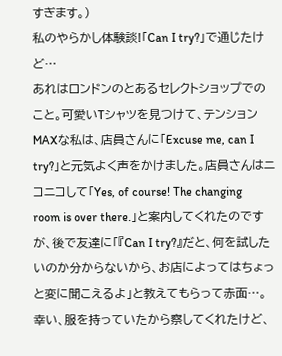すぎます。)
私のやらかし体験談!「Can I try?」で通じたけど…
あれはロンドンのとあるセレクトショップでのこと。可愛いTシャツを見つけて、テンションMAXな私は、店員さんに「Excuse me, can I try?」と元気よく声をかけました。店員さんはニコニコして「Yes, of course! The changing room is over there.」と案内してくれたのですが、後で友達に「『Can I try?』だと、何を試したいのか分からないから、お店によってはちょっと変に聞こえるよ」と教えてもらって赤面…。幸い、服を持っていたから察してくれたけど、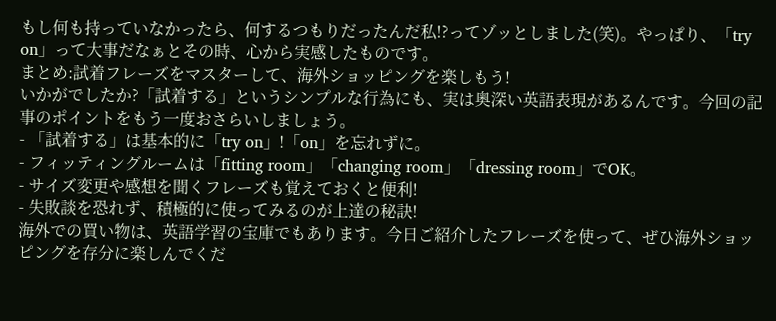もし何も持っていなかったら、何するつもりだったんだ私!?ってゾッとしました(笑)。やっぱり、「try on」って大事だなぁとその時、心から実感したものです。
まとめ:試着フレーズをマスターして、海外ショッピングを楽しもう!
いかがでしたか?「試着する」というシンプルな行為にも、実は奥深い英語表現があるんです。今回の記事のポイントをもう一度おさらいしましょう。
- 「試着する」は基本的に「try on」!「on」を忘れずに。
- フィッティングルームは「fitting room」「changing room」「dressing room」でOK。
- サイズ変更や感想を聞くフレーズも覚えておくと便利!
- 失敗談を恐れず、積極的に使ってみるのが上達の秘訣!
海外での買い物は、英語学習の宝庫でもあります。今日ご紹介したフレーズを使って、ぜひ海外ショッピングを存分に楽しんでくだ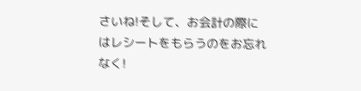さいね!そして、お会計の際にはレシートをもらうのをお忘れなく!